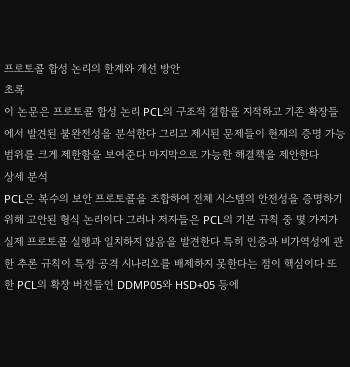프로토콜 합성 논리의 한계와 개선 방안
초록
이 논문은 프로토콜 합성 논리 PCL의 구조적 결함을 지적하고 기존 확장들에서 발견된 불완전성을 분석한다 그리고 제시된 문제들이 현재의 증명 가능 범위를 크게 제한함을 보여준다 마지막으로 가능한 해결책을 제안한다
상세 분석
PCL은 복수의 보안 프로토콜을 조합하여 전체 시스템의 안전성을 증명하기 위해 고안된 형식 논리이다 그러나 저자들은 PCL의 기본 규칙 중 몇 가지가 실제 프로토콜 실행과 일치하지 않음을 발견한다 특히 인증과 비가역성에 관한 추론 규칙이 특정 공격 시나리오를 배제하지 못한다는 점이 핵심이다 또한 PCL의 확장 버전들인 DDMP05와 HSD+05 등에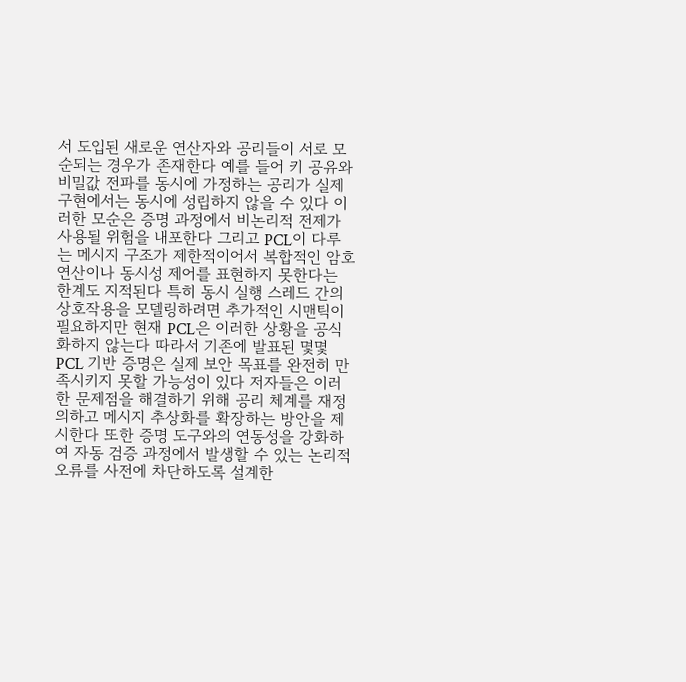서 도입된 새로운 연산자와 공리들이 서로 모순되는 경우가 존재한다 예를 들어 키 공유와 비밀값 전파를 동시에 가정하는 공리가 실제 구현에서는 동시에 성립하지 않을 수 있다 이러한 모순은 증명 과정에서 비논리적 전제가 사용될 위험을 내포한다 그리고 PCL이 다루는 메시지 구조가 제한적이어서 복합적인 암호 연산이나 동시성 제어를 표현하지 못한다는 한계도 지적된다 특히 동시 실행 스레드 간의 상호작용을 모델링하려면 추가적인 시맨틱이 필요하지만 현재 PCL은 이러한 상황을 공식화하지 않는다 따라서 기존에 발표된 몇몇 PCL 기반 증명은 실제 보안 목표를 완전히 만족시키지 못할 가능성이 있다 저자들은 이러한 문제점을 해결하기 위해 공리 체계를 재정의하고 메시지 추상화를 확장하는 방안을 제시한다 또한 증명 도구와의 연동성을 강화하여 자동 검증 과정에서 발생할 수 있는 논리적 오류를 사전에 차단하도록 설계한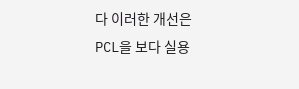다 이러한 개선은 PCL을 보다 실용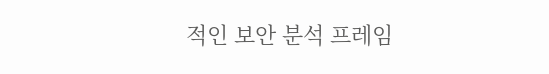적인 보안 분석 프레임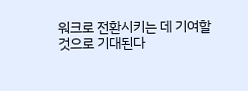워크로 전환시키는 데 기여할 것으로 기대된다